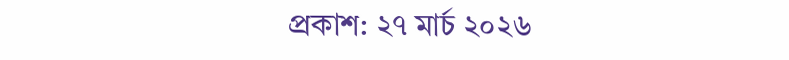প্রকাশ: ২৭ মার্চ ২০২৬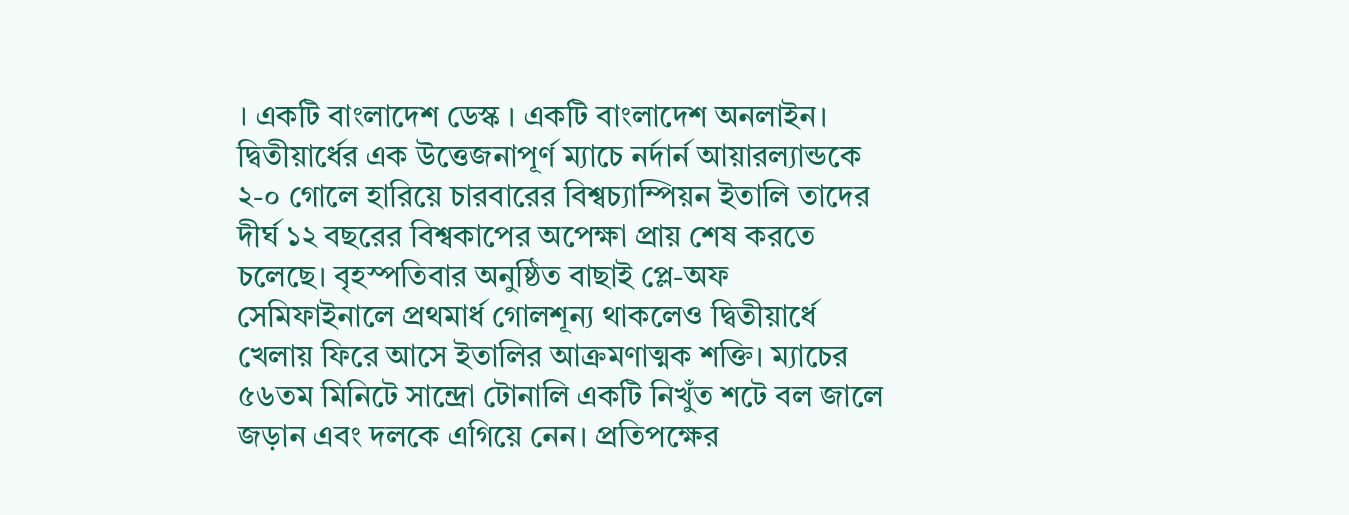। একটি বাংলাদেশ ডেস্ক । একটি বাংলাদেশ অনলাইন।
দ্বিতীয়ার্ধের এক উত্তেজনাপূর্ণ ম্যাচে নর্দার্ন আয়ারল্যান্ডকে ২-০ গোলে হারিয়ে চারবারের বিশ্বচ্যাম্পিয়ন ইতালি তাদের দীর্ঘ ১২ বছরের বিশ্বকাপের অপেক্ষা প্রায় শেষ করতে চলেছে। বৃহস্পতিবার অনুষ্ঠিত বাছাই প্লে-অফ সেমিফাইনালে প্রথমার্ধ গোলশূন্য থাকলেও দ্বিতীয়ার্ধে খেলায় ফিরে আসে ইতালির আক্রমণাত্মক শক্তি। ম্যাচের ৫৬তম মিনিটে সান্দ্রো টোনালি একটি নিখুঁত শটে বল জালে জড়ান এবং দলকে এগিয়ে নেন। প্রতিপক্ষের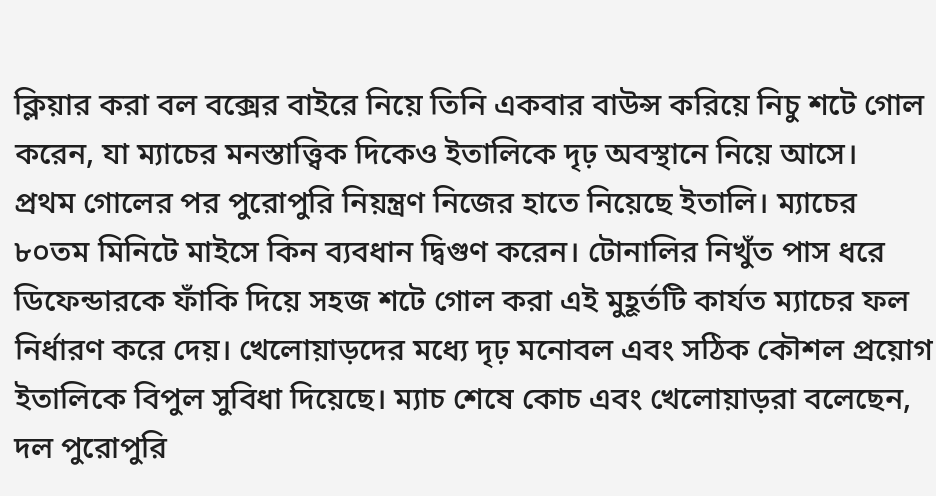ক্লিয়ার করা বল বক্সের বাইরে নিয়ে তিনি একবার বাউন্স করিয়ে নিচু শটে গোল করেন, যা ম্যাচের মনস্তাত্ত্বিক দিকেও ইতালিকে দৃঢ় অবস্থানে নিয়ে আসে।
প্রথম গোলের পর পুরোপুরি নিয়ন্ত্রণ নিজের হাতে নিয়েছে ইতালি। ম্যাচের ৮০তম মিনিটে মাইসে কিন ব্যবধান দ্বিগুণ করেন। টোনালির নিখুঁত পাস ধরে ডিফেন্ডারকে ফাঁকি দিয়ে সহজ শটে গোল করা এই মুহূর্তটি কার্যত ম্যাচের ফল নির্ধারণ করে দেয়। খেলোয়াড়দের মধ্যে দৃঢ় মনোবল এবং সঠিক কৌশল প্রয়োগ ইতালিকে বিপুল সুবিধা দিয়েছে। ম্যাচ শেষে কোচ এবং খেলোয়াড়রা বলেছেন, দল পুরোপুরি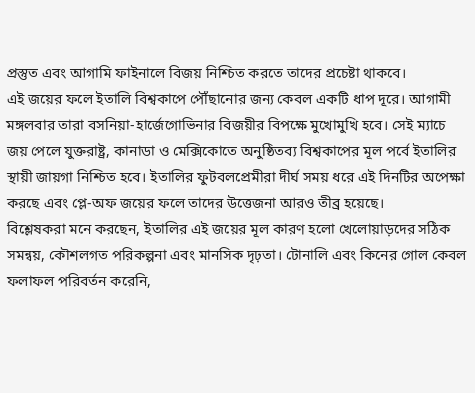প্রস্তুত এবং আগামি ফাইনালে বিজয় নিশ্চিত করতে তাদের প্রচেষ্টা থাকবে।
এই জয়ের ফলে ইতালি বিশ্বকাপে পৌঁছানোর জন্য কেবল একটি ধাপ দূরে। আগামী মঙ্গলবার তারা বসনিয়া-হার্জেগোভিনার বিজয়ীর বিপক্ষে মুখোমুখি হবে। সেই ম্যাচে জয় পেলে যুক্তরাষ্ট্র, কানাডা ও মেক্সিকোতে অনুষ্ঠিতব্য বিশ্বকাপের মূল পর্বে ইতালির স্থায়ী জায়গা নিশ্চিত হবে। ইতালির ফুটবলপ্রেমীরা দীর্ঘ সময় ধরে এই দিনটির অপেক্ষা করছে এবং প্লে-অফ জয়ের ফলে তাদের উত্তেজনা আরও তীব্র হয়েছে।
বিশ্লেষকরা মনে করছেন, ইতালির এই জয়ের মূল কারণ হলো খেলোয়াড়দের সঠিক সমন্বয়, কৌশলগত পরিকল্পনা এবং মানসিক দৃঢ়তা। টোনালি এবং কিনের গোল কেবল ফলাফল পরিবর্তন করেনি,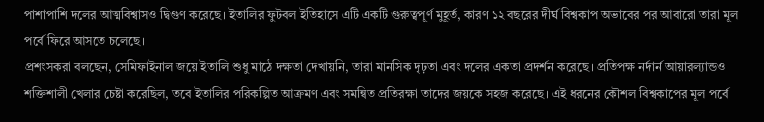পাশাপাশি দলের আত্মবিশ্বাসও দ্বিগুণ করেছে। ইতালির ফুটবল ইতিহাসে এটি একটি গুরুত্বপূর্ণ মুহূর্ত, কারণ ১২ বছরের দীর্ঘ বিশ্বকাপ অভাবের পর আবারো তারা মূল পর্বে ফিরে আসতে চলেছে।
প্রশংসকরা বলছেন, সেমিফাইনাল জয়ে ইতালি শুধু মাঠে দক্ষতা দেখায়নি, তারা মানসিক দৃঢ়তা এবং দলের একতা প্রদর্শন করেছে। প্রতিপক্ষ নর্দার্ন আয়ারল্যান্ডও শক্তিশালী খেলার চেষ্টা করেছিল, তবে ইতালির পরিকল্পিত আক্রমণ এবং সমন্বিত প্রতিরক্ষা তাদের জয়কে সহজ করেছে। এই ধরনের কৌশল বিশ্বকাপের মূল পর্বে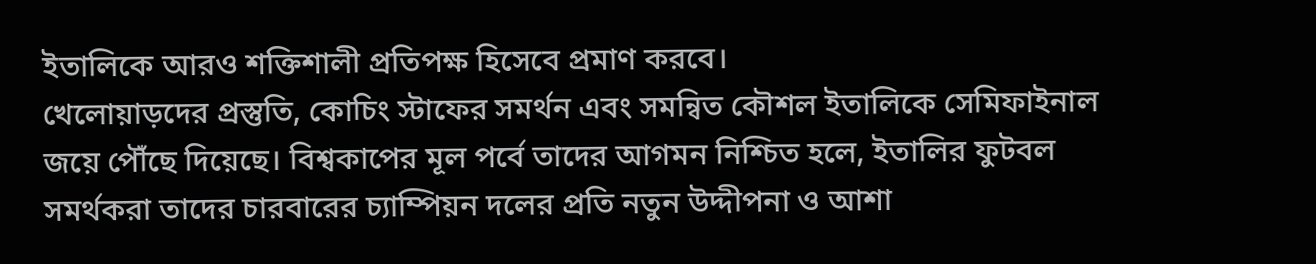ইতালিকে আরও শক্তিশালী প্রতিপক্ষ হিসেবে প্রমাণ করবে।
খেলোয়াড়দের প্রস্তুতি, কোচিং স্টাফের সমর্থন এবং সমন্বিত কৌশল ইতালিকে সেমিফাইনাল জয়ে পৌঁছে দিয়েছে। বিশ্বকাপের মূল পর্বে তাদের আগমন নিশ্চিত হলে, ইতালির ফুটবল সমর্থকরা তাদের চারবারের চ্যাম্পিয়ন দলের প্রতি নতুন উদ্দীপনা ও আশা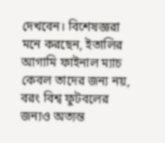দেখবেন। বিশেষজ্ঞরা মনে করছেন, ইতালির আগামি ফাইনাল ম্যাচ কেবল তাদের জন্য নয়, বরং বিশ্ব ফুটবলের জন্যও অত্যন্ত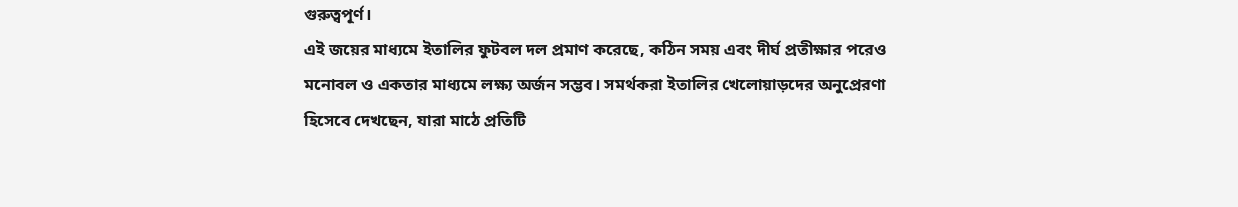গুরুত্বপূর্ণ।
এই জয়ের মাধ্যমে ইতালির ফুটবল দল প্রমাণ করেছে, কঠিন সময় এবং দীর্ঘ প্রতীক্ষার পরেও মনোবল ও একতার মাধ্যমে লক্ষ্য অর্জন সম্ভব। সমর্থকরা ইতালির খেলোয়াড়দের অনুপ্রেরণা হিসেবে দেখছেন, যারা মাঠে প্রতিটি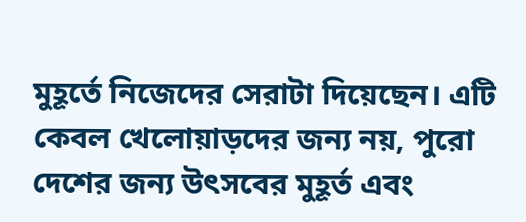মুহূর্তে নিজেদের সেরাটা দিয়েছেন। এটি কেবল খেলোয়াড়দের জন্য নয়, পুরো দেশের জন্য উৎসবের মুহূর্ত এবং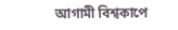আগামী বিশ্বকাপে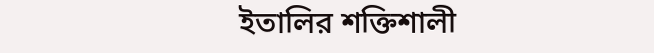ইতালির শক্তিশালী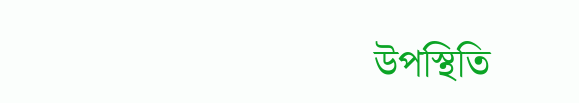উপস্থিতি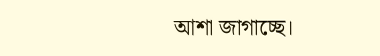আশা জাগাচ্ছে।